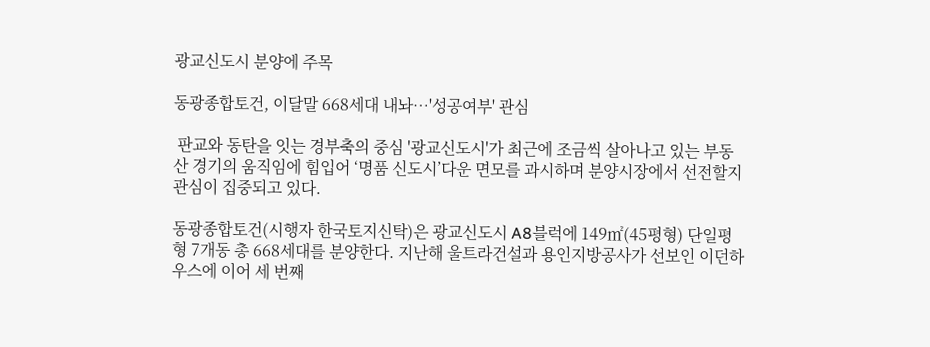광교신도시 분양에 주목

동광종합토건, 이달말 668세대 내놔…'성공여부' 관심

 판교와 동탄을 잇는 경부축의 중심 '광교신도시'가 최근에 조금씩 살아나고 있는 부동산 경기의 움직임에 힘입어 ‘명품 신도시’다운 면모를 과시하며 분양시장에서 선전할지 관심이 집중되고 있다.

동광종합토건(시행자 한국토지신탁)은 광교신도시 A8블럭에 149㎡(45평형) 단일평형 7개동 총 668세대를 분양한다. 지난해 울트라건설과 용인지방공사가 선보인 이던하우스에 이어 세 번째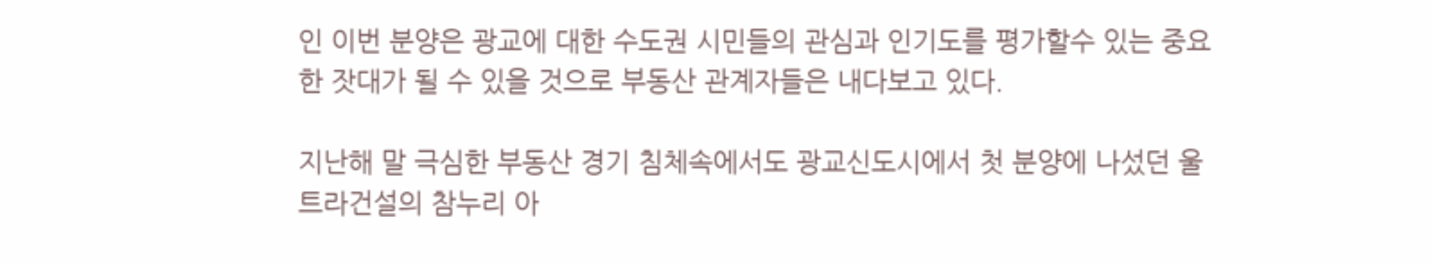인 이번 분양은 광교에 대한 수도권 시민들의 관심과 인기도를 평가할수 있는 중요한 잣대가 될 수 있을 것으로 부동산 관계자들은 내다보고 있다.

지난해 말 극심한 부동산 경기 침체속에서도 광교신도시에서 첫 분양에 나섰던 울트라건설의 참누리 아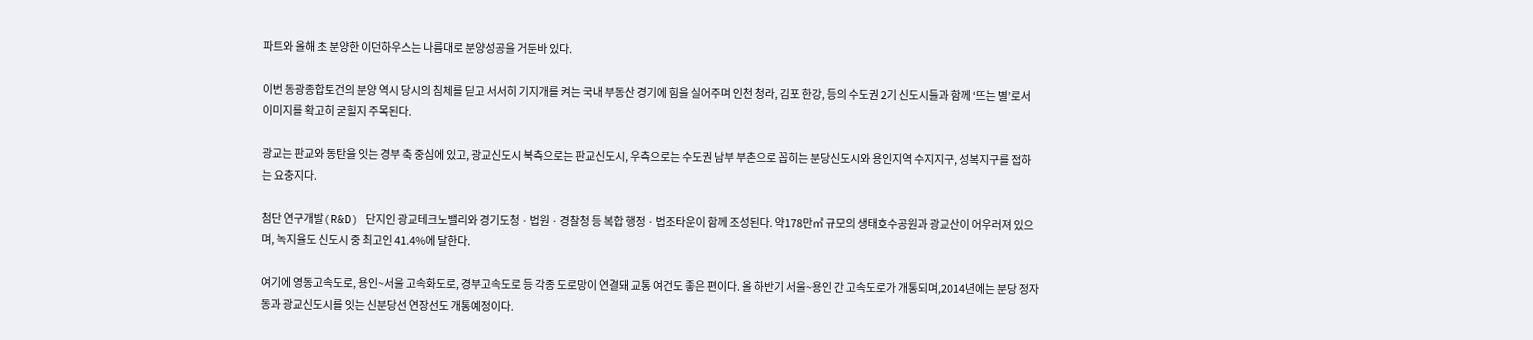파트와 올해 초 분양한 이던하우스는 나름대로 분양성공을 거둔바 있다.

이번 동광종합토건의 분양 역시 당시의 침체를 딛고 서서히 기지개를 켜는 국내 부동산 경기에 힘을 실어주며 인천 청라, 김포 한강, 등의 수도권 2기 신도시들과 함께 ‘뜨는 별’로서 이미지를 확고히 굳힐지 주목된다.

광교는 판교와 동탄을 잇는 경부 축 중심에 있고, 광교신도시 북측으로는 판교신도시, 우측으로는 수도권 남부 부촌으로 꼽히는 분당신도시와 용인지역 수지지구, 성복지구를 접하는 요충지다.

첨단 연구개발(R&D) 단지인 광교테크노밸리와 경기도청 · 법원 · 경찰청 등 복합 행정 · 법조타운이 함께 조성된다. 약178만㎡ 규모의 생태호수공원과 광교산이 어우러져 있으며, 녹지율도 신도시 중 최고인 41.4%에 달한다.

여기에 영동고속도로, 용인~서울 고속화도로, 경부고속도로 등 각종 도로망이 연결돼 교통 여건도 좋은 편이다. 올 하반기 서울~용인 간 고속도로가 개통되며,2014년에는 분당 정자동과 광교신도시를 잇는 신분당선 연장선도 개통예정이다.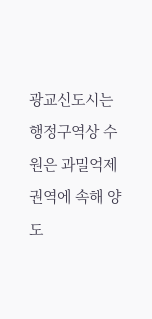광교신도시는 행정구역상 수원은 과밀억제권역에 속해 양도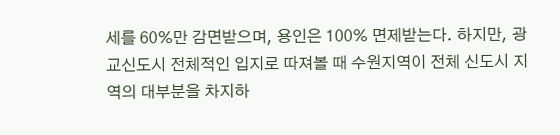세를 60%만 감면받으며, 용인은 100% 면제받는다. 하지만, 광교신도시 전체적인 입지로 따져볼 때 수원지역이 전체 신도시 지역의 대부분을 차지하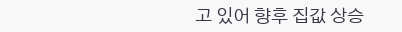고 있어 향후 집값 상승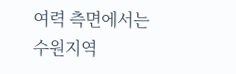여력 측면에서는 수원지역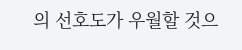의 선호도가 우월할 것으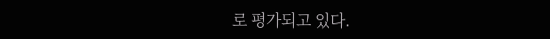로 평가되고 있다.